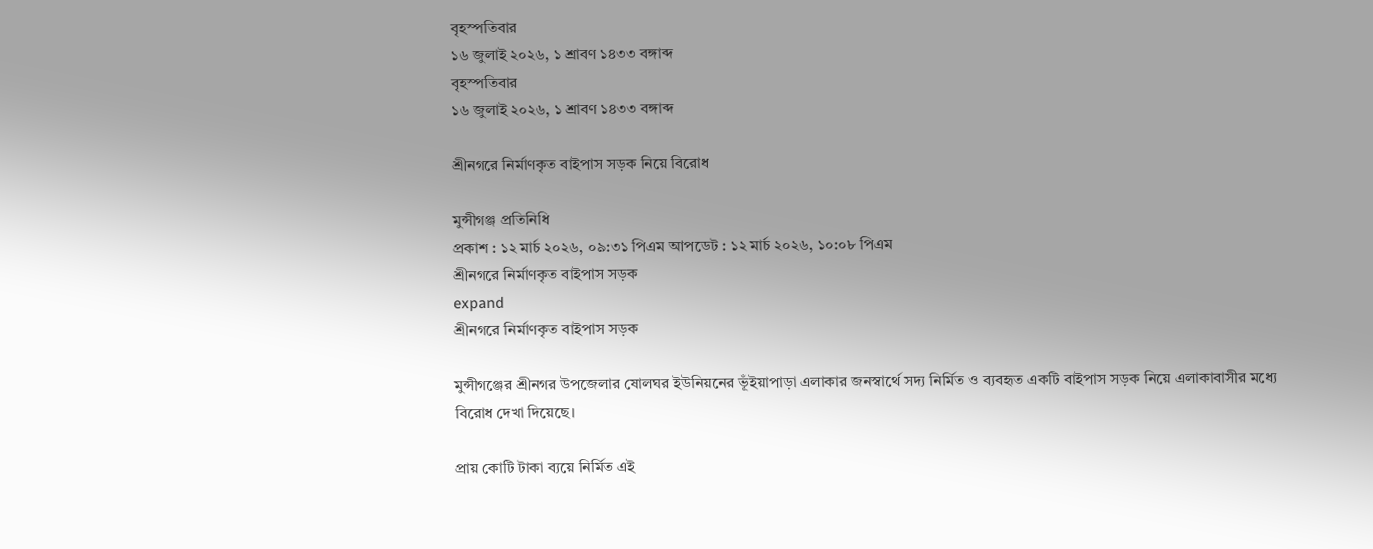বৃহস্পতিবার
১৬ জুলাই ২০২৬, ১ শ্রাবণ ১৪৩৩ বঙ্গাব্দ
বৃহস্পতিবার
১৬ জুলাই ২০২৬, ১ শ্রাবণ ১৪৩৩ বঙ্গাব্দ

শ্রীনগরে নির্মাণকৃত বাইপাস সড়ক নিয়ে বিরোধ

মুন্সীগঞ্জ প্রতিনিধি
প্রকাশ : ১২ মার্চ ২০২৬, ০৯:৩১ পিএম আপডেট : ১২ মার্চ ২০২৬, ১০:০৮ পিএম
শ্রীনগরে নির্মাণকৃত বাইপাস সড়ক
expand
শ্রীনগরে নির্মাণকৃত বাইপাস সড়ক

মুন্সীগঞ্জের শ্রীনগর উপজেলার ষোলঘর ইউনিয়নের ভূঁইয়াপাড়া এলাকার জনস্বার্থে সদ্য নির্মিত ও ব্যবহৃত একটি বাইপাস সড়ক নিয়ে এলাকাবাসীর মধ্যে বিরোধ দেখা দিয়েছে।

প্রায় কোটি টাকা ব্যয়ে নির্মিত এই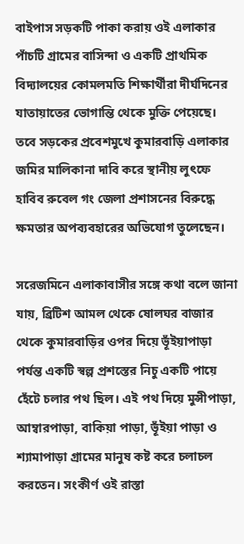বাইপাস সড়কটি পাকা করায় ওই এলাকার পাঁচটি গ্রামের বাসিন্দা ও একটি প্রাথমিক বিদ্যালয়ের কোমলমতি শিক্ষার্থীরা দীর্ঘদিনের যাতায়াতের ভোগান্তি থেকে মুক্তি পেয়েছে। তবে সড়কের প্রবেশমুখে কুমারবাড়ি এলাকার জমির মালিকানা দাবি করে স্থানীয় লুৎফে হাবিব রুবেল গং জেলা প্রশাসনের বিরুদ্ধে ক্ষমতার অপব্যবহারের অভিযোগ তুলেছেন।

সরেজমিনে এলাকাবাসীর সঙ্গে কথা বলে জানা যায়, ব্রিটিশ আমল থেকে ষোলঘর বাজার থেকে কুমারবাড়ির ওপর দিয়ে ভূঁইয়াপাড়া পর্যন্ত একটি স্বল্প প্রশস্তের নিচু একটি পায়ে হেঁটে চলার পথ ছিল। এই পথ দিয়ে মুন্সীপাড়া, আম্বারপাড়া, বাকিয়া পাড়া, ভূঁইয়া পাড়া ও শ্যামাপাড়া গ্রামের মানুষ কষ্ট করে চলাচল করতেন। সংকীর্ণ ওই রাস্তা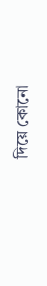দিয়ে কোনো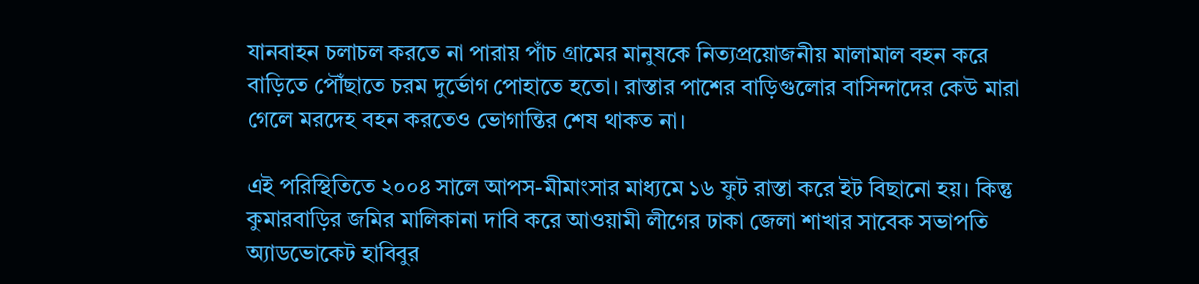যানবাহন চলাচল করতে না পারায় পাঁচ গ্রামের মানুষকে নিত্যপ্রয়োজনীয় মালামাল বহন করে বাড়িতে পৌঁছাতে চরম দুর্ভোগ পোহাতে হতো। রাস্তার পাশের বাড়িগুলোর বাসিন্দাদের কেউ মারা গেলে মরদেহ বহন করতেও ভোগান্তির শেষ থাকত না।

এই পরিস্থিতিতে ২০০৪ সালে আপস-মীমাংসার মাধ্যমে ১৬ ফুট রাস্তা করে ইট বিছানো হয়। কিন্তু কুমারবাড়ির জমির মালিকানা দাবি করে আওয়ামী লীগের ঢাকা জেলা শাখার সাবেক সভাপতি অ্যাডভোকেট হাবিবুর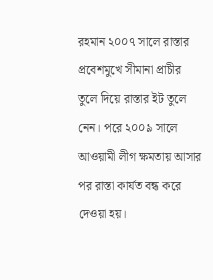রহমান ২০০৭ সালে রাস্তার প্রবেশমুখে সীমানা প্রাচীর তুলে দিয়ে রাস্তার ইট তুলে নেন। পরে ২০০৯ সালে আওয়ামী লীগ ক্ষমতায় আসার পর রাস্তা কার্যত বন্ধ করে দেওয়া হয়।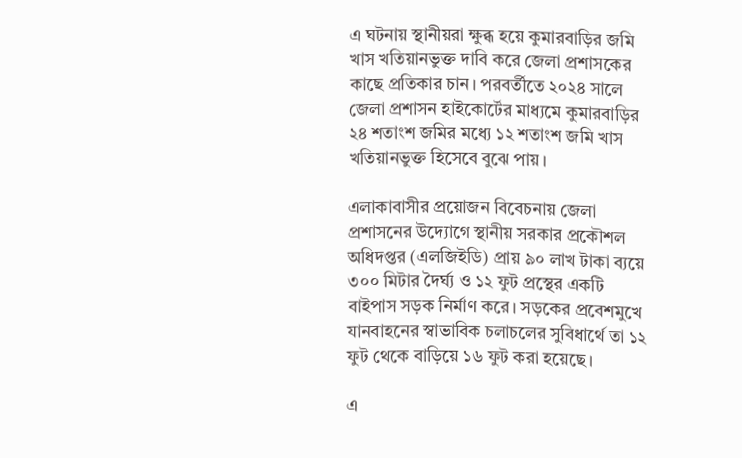এ ঘটনায় স্থানীয়রা ক্ষুব্ধ হয়ে কুমারবাড়ির জমি খাস খতিয়ানভুক্ত দাবি করে জেলা প্রশাসকের কাছে প্রতিকার চান। পরবর্তীতে ২০২৪ সালে জেলা প্রশাসন হাইকোর্টের মাধ্যমে কুমারবাড়ির ২৪ শতাংশ জমির মধ্যে ১২ শতাংশ জমি খাস খতিয়ানভুক্ত হিসেবে বুঝে পায়।

এলাকাবাসীর প্রয়োজন বিবেচনায় জেলা প্রশাসনের উদ্যোগে স্থানীয় সরকার প্রকৌশল অধিদপ্তর (এলজিইডি) প্রায় ৯০ লাখ টাকা ব্যয়ে ৩০০ মিটার দৈর্ঘ্য ও ১২ ফুট প্রস্থের একটি বাইপাস সড়ক নির্মাণ করে। সড়কের প্রবেশমুখে যানবাহনের স্বাভাবিক চলাচলের সুবিধার্থে তা ১২ ফুট থেকে বাড়িয়ে ১৬ ফুট করা হয়েছে।

এ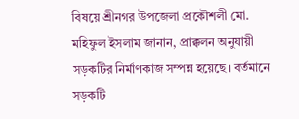বিষয়ে শ্রীনগর উপজেলা প্রকৌশলী মো. মহিফুল ইসলাম জানান, প্রাক্কলন অনুযায়ী সড়কটির নির্মাণকাজ সম্পন্ন হয়েছে। বর্তমানে সড়কটি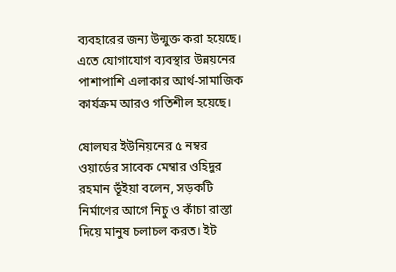ব্যবহারের জন্য উন্মুক্ত করা হয়েছে। এতে যোগাযোগ ব্যবস্থার উন্নয়নের পাশাপাশি এলাকার আর্থ-সামাজিক কার্যক্রম আরও গতিশীল হয়েছে।

ষোলঘর ইউনিয়নের ৫ নম্বর ওয়ার্ডের সাবেক মেম্বার ওহিদুর রহমান ভূঁইয়া বলেন, সড়কটি নির্মাণের আগে নিচু ও কাঁচা রাস্তা দিয়ে মানুষ চলাচল করত। ইট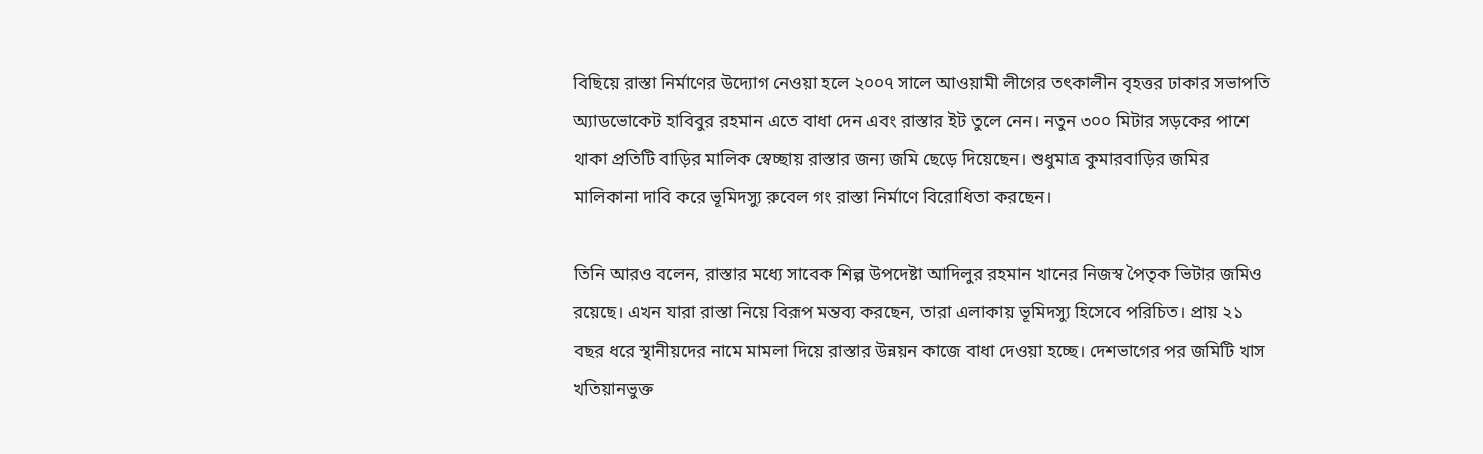বিছিয়ে রাস্তা নির্মাণের উদ্যোগ নেওয়া হলে ২০০৭ সালে আওয়ামী লীগের তৎকালীন বৃহত্তর ঢাকার সভাপতি অ্যাডভোকেট হাবিবুর রহমান এতে বাধা দেন এবং রাস্তার ইট তুলে নেন। নতুন ৩০০ মিটার সড়কের পাশে থাকা প্রতিটি বাড়ির মালিক স্বেচ্ছায় রাস্তার জন্য জমি ছেড়ে দিয়েছেন। শুধুমাত্র কুমারবাড়ির জমির মালিকানা দাবি করে ভূমিদস্যু রুবেল গং রাস্তা নির্মাণে বিরোধিতা করছেন।

তিনি আরও বলেন, রাস্তার মধ্যে সাবেক শিল্প উপদেষ্টা আদিলুর রহমান খানের নিজস্ব পৈতৃক ভিটার জমিও রয়েছে। এখন যারা রাস্তা নিয়ে বিরূপ মন্তব্য করছেন, তারা এলাকায় ভূমিদস্যু হিসেবে পরিচিত। প্রায় ২১ বছর ধরে স্থানীয়দের নামে মামলা দিয়ে রাস্তার উন্নয়ন কাজে বাধা দেওয়া হচ্ছে। দেশভাগের পর জমিটি খাস খতিয়ানভুক্ত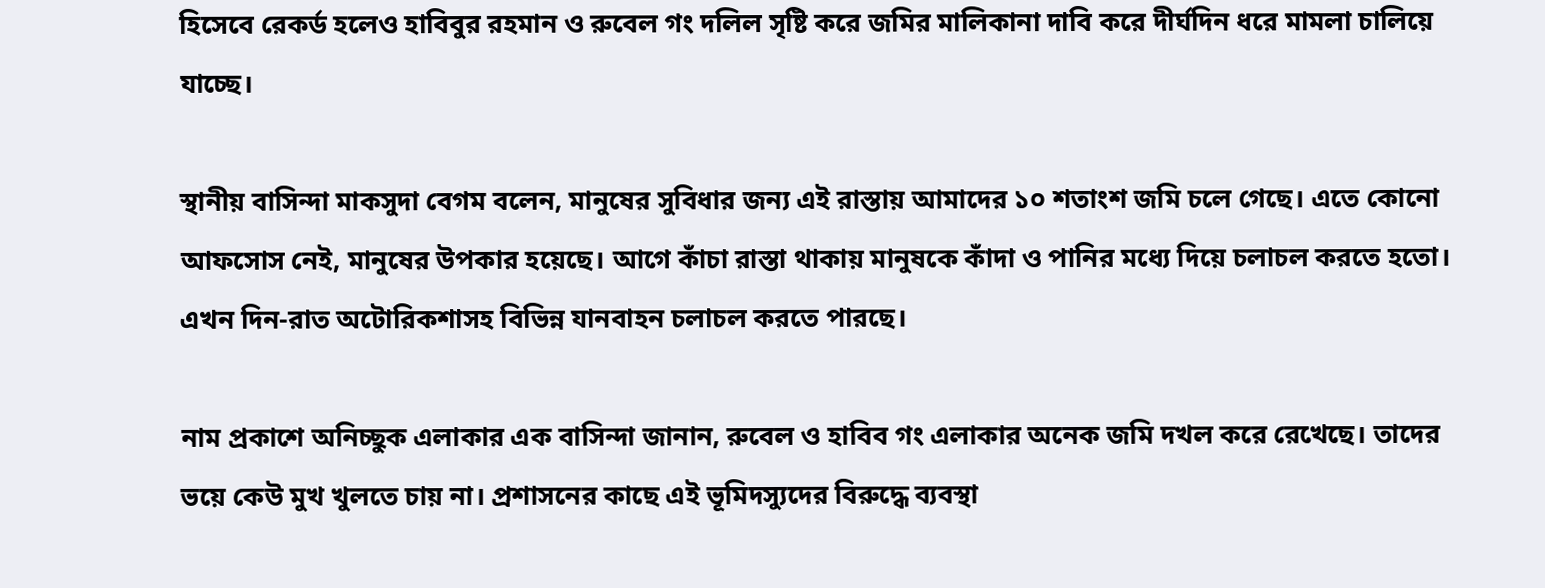হিসেবে রেকর্ড হলেও হাবিবুর রহমান ও রুবেল গং দলিল সৃষ্টি করে জমির মালিকানা দাবি করে দীর্ঘদিন ধরে মামলা চালিয়ে যাচ্ছে।

স্থানীয় বাসিন্দা মাকসুদা বেগম বলেন, মানুষের সুবিধার জন্য এই রাস্তায় আমাদের ১০ শতাংশ জমি চলে গেছে। এতে কোনো আফসোস নেই, মানুষের উপকার হয়েছে। আগে কাঁচা রাস্তা থাকায় মানুষকে কাঁদা ও পানির মধ্যে দিয়ে চলাচল করতে হতো। এখন দিন-রাত অটোরিকশাসহ বিভিন্ন যানবাহন চলাচল করতে পারছে।

নাম প্রকাশে অনিচ্ছুক এলাকার এক বাসিন্দা জানান, রুবেল ও হাবিব গং এলাকার অনেক জমি দখল করে রেখেছে। তাদের ভয়ে কেউ মুখ খুলতে চায় না। প্রশাসনের কাছে এই ভূমিদস্যুদের বিরুদ্ধে ব্যবস্থা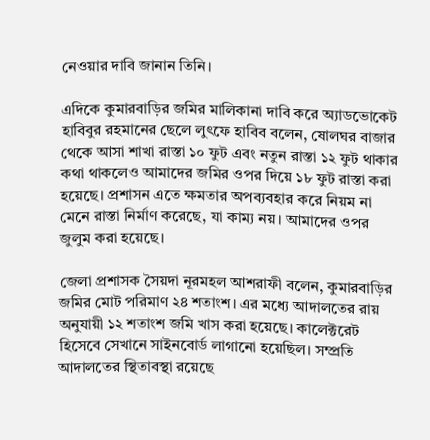নেওয়ার দাবি জানান তিনি।

এদিকে কুমারবাড়ির জমির মালিকানা দাবি করে অ্যাডভোকেট হাবিবুর রহমানের ছেলে লুৎফে হাবিব বলেন, ষোলঘর বাজার থেকে আসা শাখা রাস্তা ১০ ফুট এবং নতুন রাস্তা ১২ ফুট থাকার কথা থাকলেও আমাদের জমির ওপর দিয়ে ১৮ ফুট রাস্তা করা হয়েছে। প্রশাসন এতে ক্ষমতার অপব্যবহার করে নিয়ম না মেনে রাস্তা নির্মাণ করেছে, যা কাম্য নয়। আমাদের ওপর জুলুম করা হয়েছে।

জেলা প্রশাসক সৈয়দা নূরমহল আশরাফী বলেন, কুমারবাড়ির জমির মোট পরিমাণ ২৪ শতাংশ। এর মধ্যে আদালতের রায় অনুযায়ী ১২ শতাংশ জমি খাস করা হয়েছে। কালেক্টরেট হিসেবে সেখানে সাইনবোর্ড লাগানো হয়েছিল। সম্প্রতি আদালতের স্থিতাবস্থা রয়েছে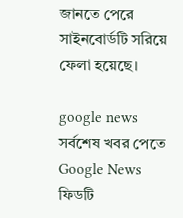জানতে পেরে সাইনবোর্ডটি সরিয়ে ফেলা হয়েছে।

google news সর্বশেষ খবর পেতে Google News ফিডটি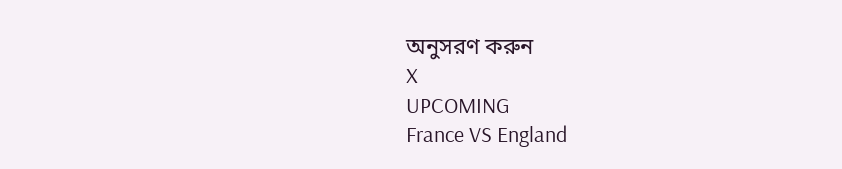অনুসরণ করুন
X
UPCOMING
France VS England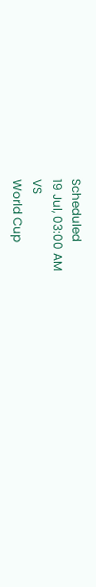Scheduled
19 Jul, 03:00 AM
VS
World Cup